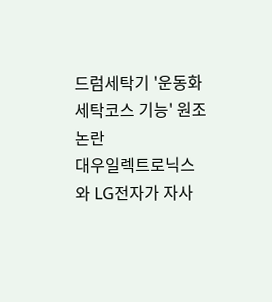드럼세탁기 '운동화 세탁코스 기능' 원조 논란
대우일렉트로닉스와 LG전자가 자사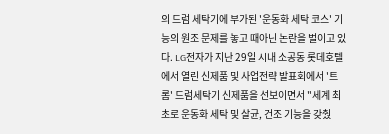의 드럼 세탁기에 부가된 '운동화 세탁 코스' 기능의 원조 문제를 놓고 때아닌 논란을 벌이고 있다. LG전자가 지난 29일 시내 소공동 롯데호텔에서 열린 신제품 및 사업전략 발표회에서 '트롬' 드럼세탁기 신제품을 선보이면서 "세계 최초로 운동화 세탁 및 살균, 건조 기능을 갖췄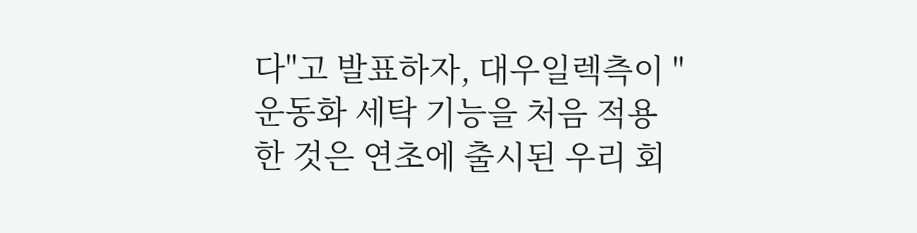다"고 발표하자, 대우일렉측이 "운동화 세탁 기능을 처음 적용한 것은 연초에 출시된 우리 회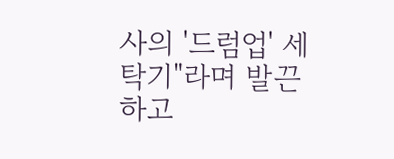사의 '드럼업' 세탁기"라며 발끈하고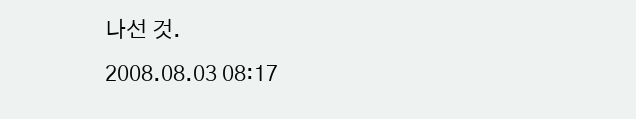나선 것.
2008.08.03 08:17